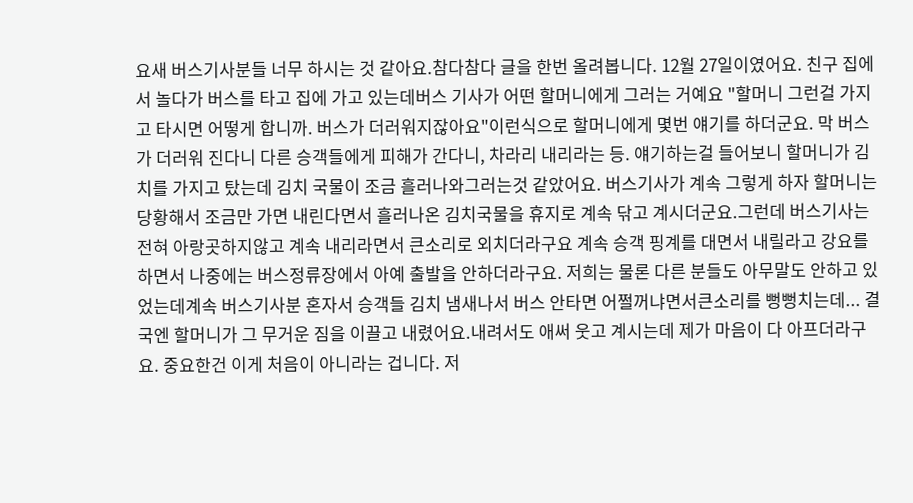요새 버스기사분들 너무 하시는 것 같아요.참다참다 글을 한번 올려봅니다. 12월 27일이였어요. 친구 집에서 놀다가 버스를 타고 집에 가고 있는데버스 기사가 어떤 할머니에게 그러는 거예요 "할머니 그런걸 가지고 타시면 어떻게 합니까. 버스가 더러워지잖아요"이런식으로 할머니에게 몇번 얘기를 하더군요. 막 버스가 더러워 진다니 다른 승객들에게 피해가 간다니, 차라리 내리라는 등. 얘기하는걸 들어보니 할머니가 김치를 가지고 탔는데 김치 국물이 조금 흘러나와그러는것 같았어요. 버스기사가 계속 그렇게 하자 할머니는 당황해서 조금만 가면 내린다면서 흘러나온 김치국물을 휴지로 계속 닦고 계시더군요.그런데 버스기사는 전혀 아랑곳하지않고 계속 내리라면서 큰소리로 외치더라구요 계속 승객 핑계를 대면서 내릴라고 강요를 하면서 나중에는 버스정류장에서 아예 출발을 안하더라구요. 저희는 물론 다른 분들도 아무말도 안하고 있었는데계속 버스기사분 혼자서 승객들 김치 냄새나서 버스 안타면 어쩔꺼냐면서큰소리를 뻥뻥치는데... 결국엔 할머니가 그 무거운 짐을 이끌고 내렸어요.내려서도 애써 웃고 계시는데 제가 마음이 다 아프더라구요. 중요한건 이게 처음이 아니라는 겁니다. 저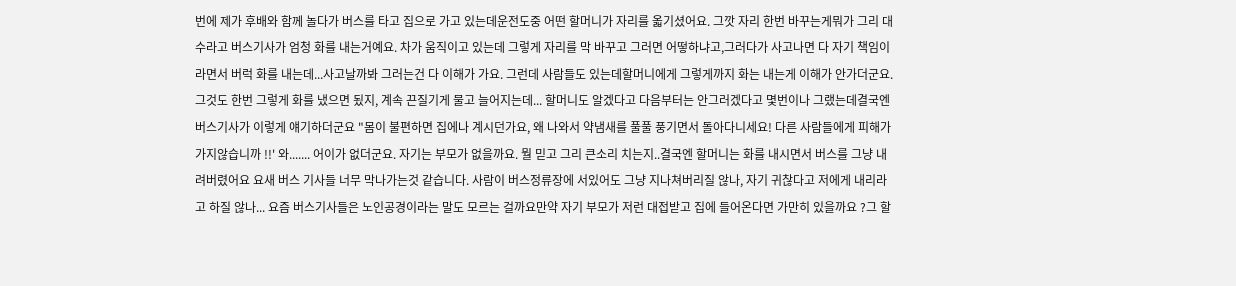번에 제가 후배와 함께 놀다가 버스를 타고 집으로 가고 있는데운전도중 어떤 할머니가 자리를 옯기셨어요. 그깟 자리 한번 바꾸는게뭐가 그리 대수라고 버스기사가 엄청 화를 내는거예요. 차가 움직이고 있는데 그렇게 자리를 막 바꾸고 그러면 어떻하냐고,그러다가 사고나면 다 자기 책임이라면서 버럭 화를 내는데...사고날까봐 그러는건 다 이해가 가요. 그런데 사람들도 있는데할머니에게 그렇게까지 화는 내는게 이해가 안가더군요. 그것도 한번 그렇게 화를 냈으면 됬지, 계속 끈질기게 물고 늘어지는데... 할머니도 알겠다고 다음부터는 안그러겠다고 몇번이나 그랬는데결국엔 버스기사가 이렇게 얘기하더군요 "몸이 불편하면 집에나 계시던가요, 왜 나와서 약냄새를 풀풀 풍기면서 돌아다니세요! 다른 사람들에게 피해가 가지않습니까 !!' 와....... 어이가 없더군요. 자기는 부모가 없을까요. 뭘 믿고 그리 큰소리 치는지..결국엔 할머니는 화를 내시면서 버스를 그냥 내려버렸어요 요새 버스 기사들 너무 막나가는것 같습니다. 사람이 버스정류장에 서있어도 그냥 지나쳐버리질 않나, 자기 귀찮다고 저에게 내리라고 하질 않나... 요즘 버스기사들은 노인공경이라는 말도 모르는 걸까요만약 자기 부모가 저런 대접받고 집에 들어온다면 가만히 있을까요 ?그 할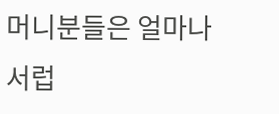머니분들은 얼마나 서럽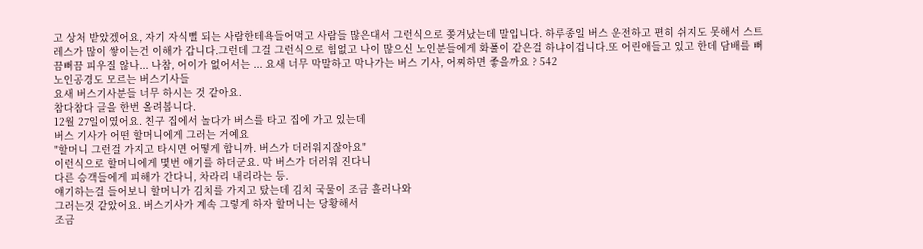고 상처 받았겠어요, 자기 자식뻘 되는 사람한테욕들어먹고 사람들 많은대서 그런식으로 쫒겨났는데 말입니다. 하루종일 버스 운전하고 편히 쉬지도 못해서 스트레스가 많이 쌓이는건 이해가 갑니다.그런데 그걸 그런식으로 힘없고 나이 많으신 노인분들에게 화풀이 같은걸 하냐이겁니다.또 어린애들고 있고 한데 담배를 뻐끔뻐끔 피우질 않나... 나참, 어이가 없어서는 ... 요새 너무 막말하고 막나가는 버스 기사, 어찌하면 좋을까요 ? 542
노인공경도 모르는 버스기사들
요새 버스기사분들 너무 하시는 것 같아요.
참다참다 글을 한번 올려봅니다.
12월 27일이였어요. 친구 집에서 놀다가 버스를 타고 집에 가고 있는데
버스 기사가 어떤 할머니에게 그러는 거예요
"할머니 그런걸 가지고 타시면 어떻게 합니까. 버스가 더러워지잖아요"
이런식으로 할머니에게 몇번 얘기를 하더군요. 막 버스가 더러워 진다니
다른 승객들에게 피해가 간다니, 차라리 내리라는 등.
얘기하는걸 들어보니 할머니가 김치를 가지고 탔는데 김치 국물이 조금 흘러나와
그러는것 같았어요. 버스기사가 계속 그렇게 하자 할머니는 당황해서
조금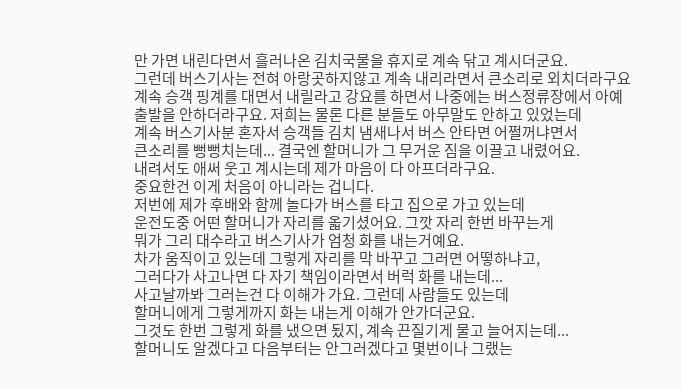만 가면 내린다면서 흘러나온 김치국물을 휴지로 계속 닦고 계시더군요.
그런데 버스기사는 전혀 아랑곳하지않고 계속 내리라면서 큰소리로 외치더라구요
계속 승객 핑계를 대면서 내릴라고 강요를 하면서 나중에는 버스정류장에서 아예
출발을 안하더라구요. 저희는 물론 다른 분들도 아무말도 안하고 있었는데
계속 버스기사분 혼자서 승객들 김치 냄새나서 버스 안타면 어쩔꺼냐면서
큰소리를 뻥뻥치는데... 결국엔 할머니가 그 무거운 짐을 이끌고 내렸어요.
내려서도 애써 웃고 계시는데 제가 마음이 다 아프더라구요.
중요한건 이게 처음이 아니라는 겁니다.
저번에 제가 후배와 함께 놀다가 버스를 타고 집으로 가고 있는데
운전도중 어떤 할머니가 자리를 옯기셨어요. 그깟 자리 한번 바꾸는게
뭐가 그리 대수라고 버스기사가 엄청 화를 내는거예요.
차가 움직이고 있는데 그렇게 자리를 막 바꾸고 그러면 어떻하냐고,
그러다가 사고나면 다 자기 책임이라면서 버럭 화를 내는데...
사고날까봐 그러는건 다 이해가 가요. 그런데 사람들도 있는데
할머니에게 그렇게까지 화는 내는게 이해가 안가더군요.
그것도 한번 그렇게 화를 냈으면 됬지, 계속 끈질기게 물고 늘어지는데...
할머니도 알겠다고 다음부터는 안그러겠다고 몇번이나 그랬는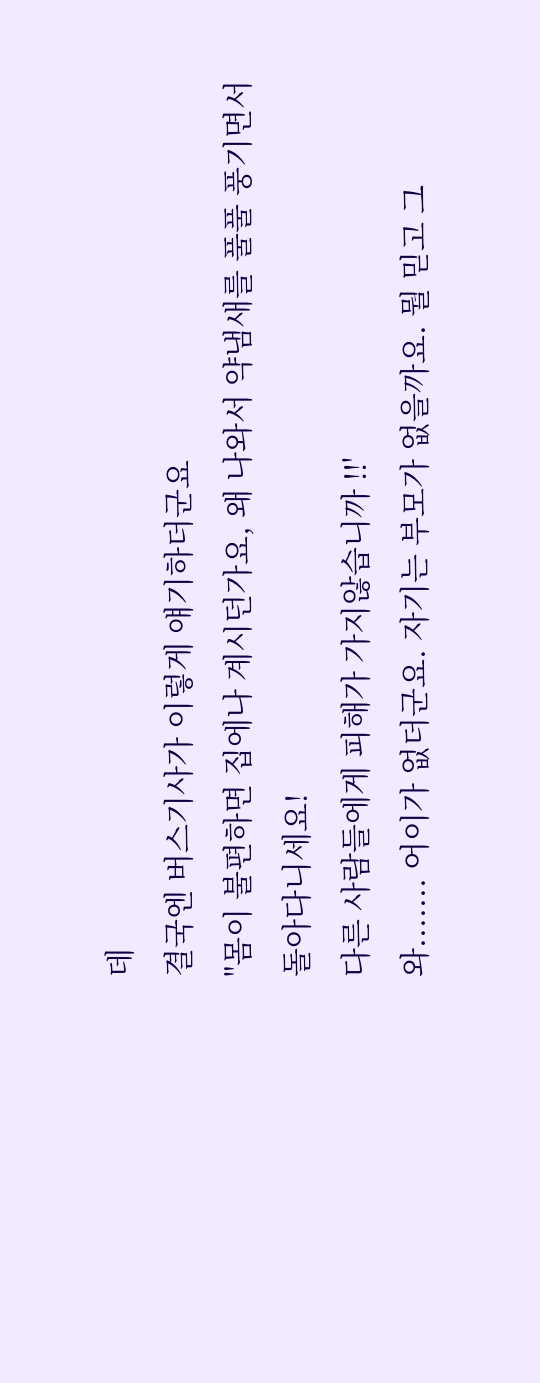데
결국엔 버스기사가 이렇게 얘기하더군요
"몸이 불편하면 집에나 계시던가요, 왜 나와서 약냄새를 풀풀 풍기면서 돌아다니세요!
다른 사람들에게 피해가 가지않습니까 !!'
와....... 어이가 없더군요. 자기는 부모가 없을까요. 뭘 믿고 그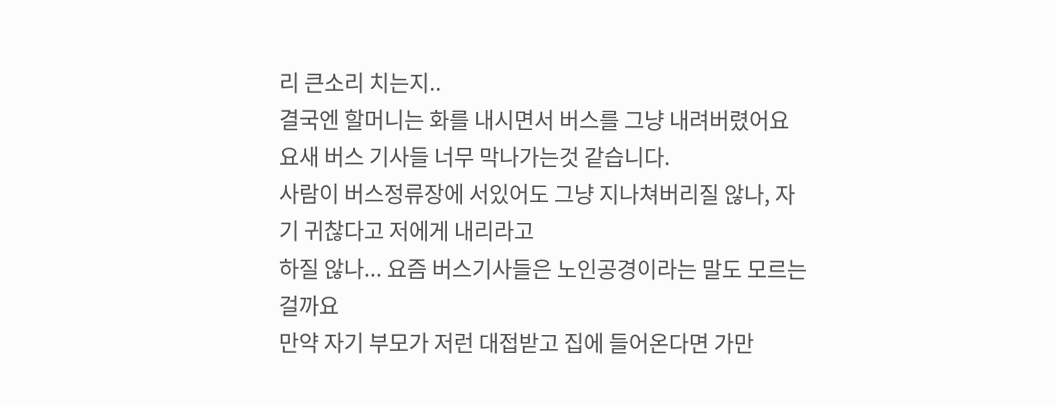리 큰소리 치는지..
결국엔 할머니는 화를 내시면서 버스를 그냥 내려버렸어요
요새 버스 기사들 너무 막나가는것 같습니다.
사람이 버스정류장에 서있어도 그냥 지나쳐버리질 않나, 자기 귀찮다고 저에게 내리라고
하질 않나... 요즘 버스기사들은 노인공경이라는 말도 모르는 걸까요
만약 자기 부모가 저런 대접받고 집에 들어온다면 가만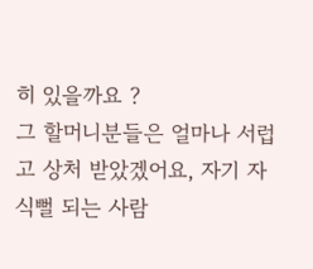히 있을까요 ?
그 할머니분들은 얼마나 서럽고 상처 받았겠어요, 자기 자식뻘 되는 사람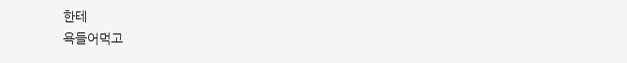한테
욕들어먹고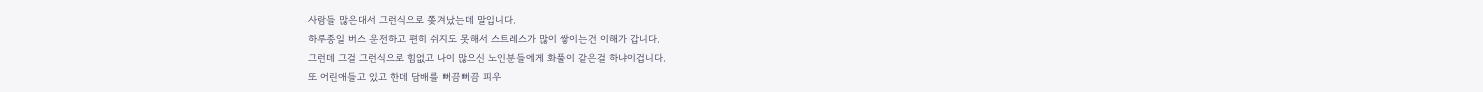사람들 많은대서 그런식으로 쫒겨났는데 말입니다.
하루종일 버스 운전하고 편히 쉬지도 못해서 스트레스가 많이 쌓이는건 이해가 갑니다.
그런데 그걸 그런식으로 힘없고 나이 많으신 노인분들에게 화풀이 같은걸 하냐이겁니다.
또 어린애들고 있고 한데 담배를 뻐끔뻐끔 피우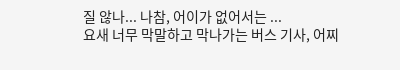질 않나... 나참, 어이가 없어서는 ...
요새 너무 막말하고 막나가는 버스 기사, 어찌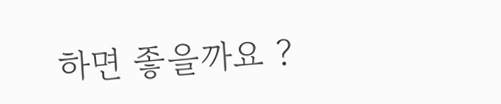하면 좋을까요 ?